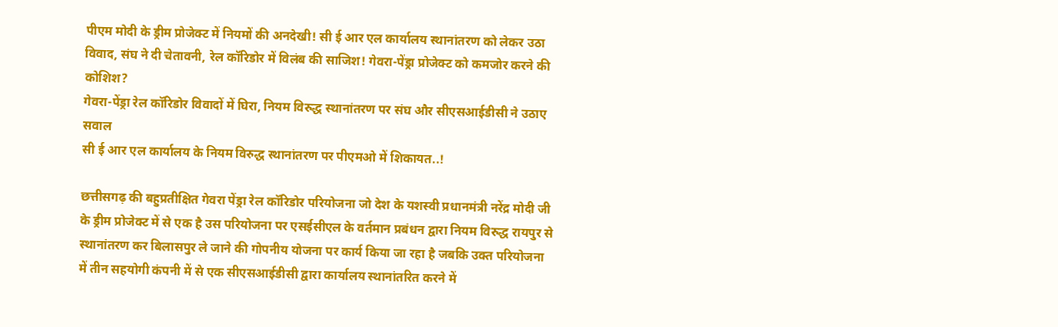पीएम मोदी के ड्रीम प्रोजेक्ट में नियमों की अनदेखी! सी ई आर एल कार्यालय स्थानांतरण को लेकर उठा विवाद, संघ ने दी चेतावनी, रेल कॉरिडोर में विलंब की साजिश! गेवरा-पेंड्रा प्रोजेक्ट को कमजोर करने की कोशिश?
गेवरा-पेंड्रा रेल कॉरिडोर विवादों में घिरा, नियम विरुद्ध स्थानांतरण पर संघ और सीएसआईडीसी ने उठाए सवाल
सी ई आर एल कार्यालय के नियम विरुद्ध स्थानांतरण पर पीएमओ में शिकायत..!

छत्तीसगढ़ की बहुप्रतीक्षित गेवरा पेंड्रा रेल कॉरिडोर परियोजना जो देश के यशस्वी प्रधानमंत्री नरेंद्र मोदी जी के ड्रीम प्रोजेक्ट में से एक है उस परियोजना पर एसईसीएल के वर्तमान प्रबंधन द्वारा नियम विरुद्ध रायपुर से स्थानांतरण कर बिलासपुर ले जाने की गोपनीय योजना पर कार्य किया जा रहा है जबकि उक्त परियोजना में तीन सहयोगी कंपनी में से एक सीएसआईडीसी द्वारा कार्यालय स्थानांतरित करने में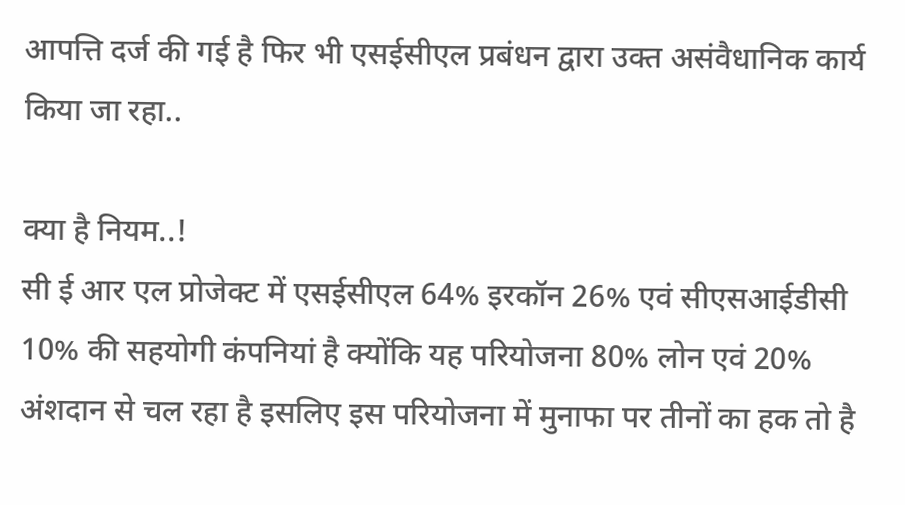आपत्ति दर्ज की गई है फिर भी एसईसीएल प्रबंधन द्वारा उक्त असंवैधानिक कार्य किया जा रहा..

क्या है नियम..!
सी ई आर एल प्रोजेक्ट में एसईसीएल 64% इरकॉन 26% एवं सीएसआईडीसी 10% की सहयोगी कंपनियां है क्योंकि यह परियोजना 80% लोन एवं 20% अंशदान से चल रहा है इसलिए इस परियोजना में मुनाफा पर तीनों का हक तो है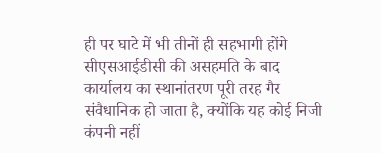ही पर घाटे में भी तीनों ही सहभागी होंगे सीएसआईडीसी की असहमति के बाद कार्यालय का स्थानांतरण पूरी तरह गैर संवैधानिक हो जाता है, क्योंकि यह कोई निजी कंपनी नहीं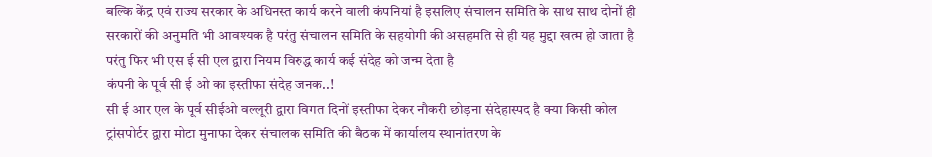बल्कि केंद्र एवं राज्य सरकार के अधिनस्त कार्य करने वाली कंपनियां है इसलिए संचालन समिति के साथ साथ दोनों ही सरकारों की अनुमति भी आवश्यक है परंतु संचालन समिति के सहयोगी की असहमति से ही यह मुद्दा खत्म हो जाता है परंतु फिर भी एस ई सी एल द्वारा नियम विरुद्ध कार्य कई संदेह को जन्म देता है
कंपनी के पूर्व सी ई ओ का इस्तीफा संदेह जनक..!
सी ई आर एल के पूर्व सीईओ वल्लूरी द्वारा विगत दिनों इस्तीफा देकर नौकरी छोड़ना संदेहास्पद है क्या किसी कोल ट्रांसपोर्टर द्वारा मोटा मुनाफा देकर संचालक समिति की बैठक में कार्यालय स्थानांतरण के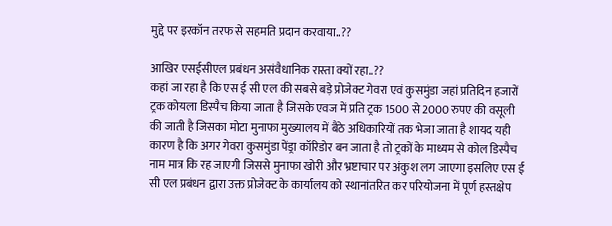मुद्दे पर इरकॉन तरफ से सहमति प्रदान करवाया..??

आखिर एसईसीएल प्रबंधन असंवैधानिक रास्ता क्यों रहा..??
कहां जा रहा है कि एस ई सी एल की सबसे बड़े प्रोजेक्ट गेवरा एवं कुसमुंडा जहां प्रतिदिन हजारों ट्रक कोयला डिस्पैच किया जाता है जिसके एवज में प्रति ट्रक 1500 से 2000 रुपए की वसूली की जाती है जिसका मोटा मुनाफा मुख्यालय में बैठे अधिकारियों तक भेजा जाता है शायद यही कारण है कि अगर गेवरा कुसमुंडा पेंड्रा कॉरिडोर बन जाता है तो ट्रकों के माध्यम से कोल डिस्पैच नाम मात्र कि रह जाएगी जिससे मुनाफा खोरी और भ्रष्टाचार पर अंकुश लग जाएगा इसलिए एस ई सी एल प्रबंधन द्वारा उक्त प्रोजेक्ट के कार्यालय को स्थानांतरित कर परियोजना में पूर्ण हस्तक्षेप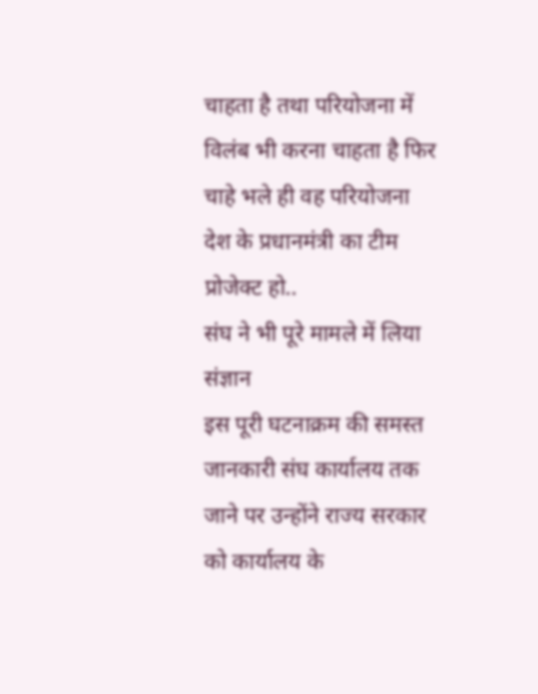चाहता है तथा परियोजना में विलंब भी करना चाहता है फिर चाहे भले ही वह परियोजना देश के प्रधानमंत्री का टीम प्रोजेक्ट हो..
संघ ने भी पूरे मामले में लिया संज्ञान
इस पूरी घटनाक्रम की समस्त जानकारी संघ कार्यालय तक जाने पर उन्होंने राज्य सरकार को कार्यालय के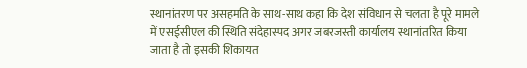स्थानांतरण पर असहमति के साथ-साथ कहा कि देश संविधान से चलता है पूरे मामले में एसईसीएल की स्थिति संदेहास्पद अगर जबरजस्ती कार्यालय स्थानांतरित किया जाता है तो इसकी शिकायत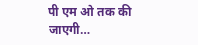पी एम ओ तक की जाएगी…